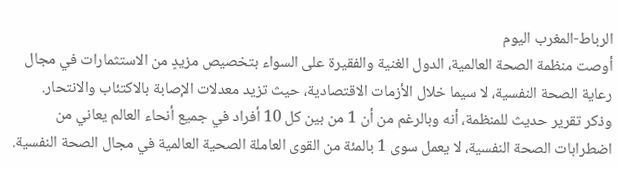الرباط-المغرب اليوم
أوصت منظمة الصحة العالمية، الدول الغنية والفقيرة على السواء بتخصيص مزيدٍ من الاستثمارات في مجال رعاية الصحة النفسية، لا سيما خلال الأزمات الاقتصادية، حيث تزيد معدلات الإصابة بالاكتئاب والانتحار.
وذكر تقرير حديث للمنظمة، أنه وبالرغم من أن 1 من بين كل 10 أفراد في جميع أنحاء العالم يعاني من اضطرابات الصحة النفسية، لا يعمل سوى 1 بالمئة من القوى العاملة الصحية العالمية في مجال الصحة النفسية.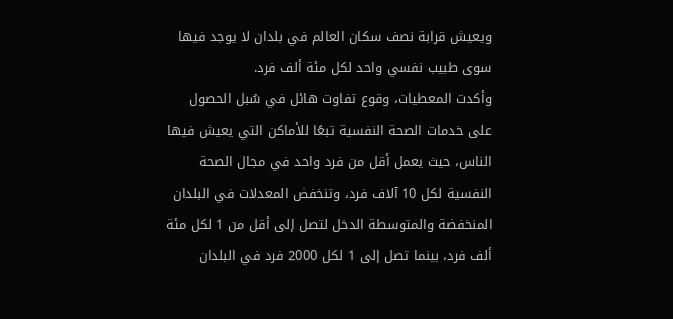ويعيش قرابة نصف سكان العالم في بلدان لا يوجد فيها سوى طبيب نفسي واحد لكل مئة ألف فرد.
وأكدت المعطيات، وقوع تفاوت هائل في سُبل الحصول على خدمات الصحة النفسية تبعًا للأماكن التي يعيش فيها الناس، حيث يعمل أقل من فرد واحد في مجال الصحة النفسية لكل 10 آلاف فرد، وتنخفض المعدلات في البلدان المنخفضة والمتوسطة الدخل لتصل إلى أقل من 1 لكل مئة ألف فرد، بينما تصل إلى 1 لكل 2000 فرد في البلدان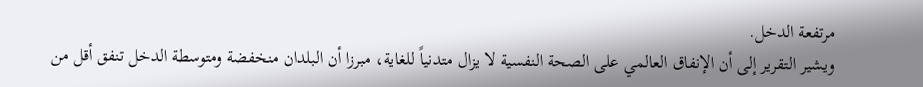مرتفعة الدخل.
ويشير التقرير إلى أن الإنفاق العالمي على الصحة النفسية لا يزال متدنياً للغاية، مبرزا أن البلدان منخفضة ومتوسطة الدخل تنفق أقل من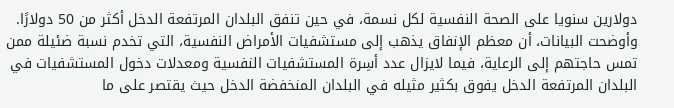دولارين سنويا على الصحة النفسية لكل نسمة، في حين تنفق البلدان المرتفعة الدخل أكثر من 50 دولارًا.
وأوضحت البيانات، أن معظم الإنفاق يذهب إلى مستشفيات الأمراض النفسية، التي تخدم نسبة ضئيلة ممن تمس حاجتهم إلى الرعاية، فيما لايزال عدد أسِرة المستشفيات النفسية ومعدلات دخول المستشفيات في البلدان المرتفعة الدخل يفوق بكثير مثيله في البلدان المنخفضة الدخل حيث يقتصر على ما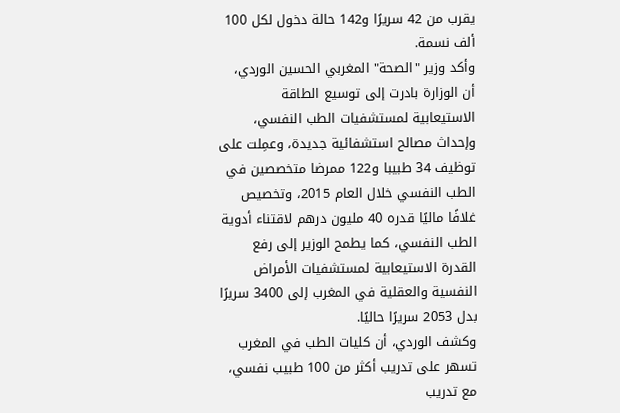يقرب من 42 سريرًا و142 حالة دخول لكل 100 ألف نسمة.
وأكد وزير "الصحة" المغربي الحسين الوردي، أن الوزارة بادرت إلى توسيع الطاقة الاستيعابية لمستشفيات الطب النفسي، وإحداث مصالح استشفائية جديدة، وعمِلت على توظيف 34 طبيبا و122 ممرضا متخصصين في الطب النفسي خلال العام 2015، وتخصيص غلافًا ماليًا قدره 40 مليون درهم لاقتناء أدوية الطب النفسي، كما يطمح الوزير إلى رفع القدرة الاستيعابية لمستشفيات الأمراض النفسية والعقلية في المغرب إلى 3400 سريرًا بدل 2053 سريرًا حاليًا.
وكشف الوردي، أن كليات الطب في المغرب تسهر على تدريب أكثر من 100 طبيب نفسي، مع تدريب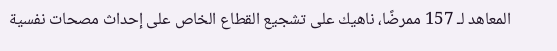المعاهد لـ 157 ممرضًا، ناهيك على تشجيع القطاع الخاص على إحداث مصحات نفسية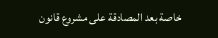خاصة بعد المصادقة على مشروع قانون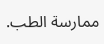ممارسة الطب.